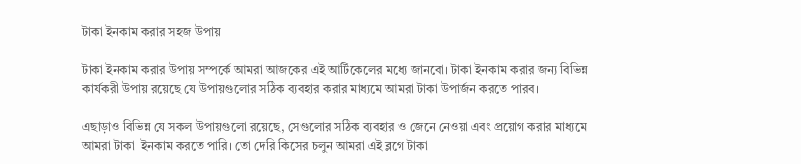টাকা ইনকাম করার সহজ উপায়

টাকা ইনকাম করার উপায় সম্পর্কে আমরা আজকের এই আর্টিকেলের মধ্যে জানবো। টাকা ইনকাম করার জন্য বিভিন্ন কার্যকরী উপায় রয়েছে যে উপায়গুলোর সঠিক ব্যবহার করার মাধ্যমে আমরা টাকা উপার্জন করতে পারব।

এছাড়াও বিভিন্ন যে সকল উপায়গুলো রয়েছে, সেগুলোর সঠিক ব্যবহার ও জেনে নেওয়া এবং প্রয়োগ করার মাধ্যমে আমরা টাকা  ইনকাম করতে পারি। তো দেরি কিসের চলুন আমরা এই ব্লগে টাকা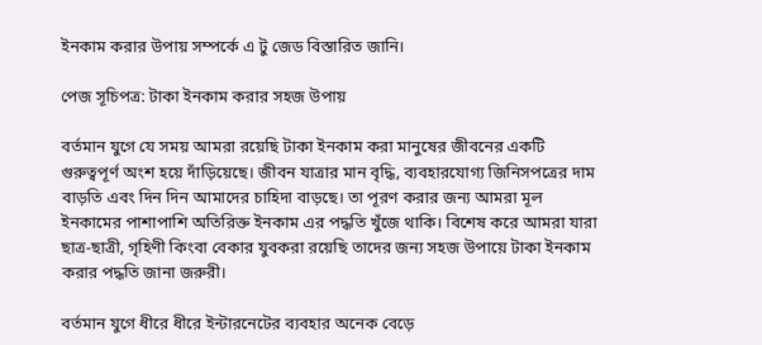ইনকাম করার উপায় সম্পর্কে এ টু জেড বিস্তারিত জানি।

পেজ সূচিপত্র: টাকা ইনকাম করার সহজ উপায়

বর্তমান যুগে যে সময় আমরা রয়েছি টাকা ইনকাম করা মানুষের জীবনের একটি গুরুত্বপূর্ণ অংশ হয়ে দাঁড়িয়েছে। জীবন যাত্রার মান বৃদ্ধি, ব্যবহারযোগ্য জিনিসপত্রের দাম বাড়তি এবং দিন দিন আমাদের চাহিদা বাড়ছে। তা পূরণ করার জন্য আমরা মূল ইনকামের পাশাপাশি অতিরিক্ত ইনকাম এর পদ্ধতি খুঁজে থাকি। বিশেষ করে আমরা যারা ছাত্র-ছাত্রী, গৃহিণী কিংবা বেকার যুবকরা রয়েছি তাদের জন্য সহজ উপায়ে টাকা ইনকাম করার পদ্ধতি জানা জরুরী।

বর্তমান যুগে ধীরে ধীরে ইন্টারনেটের ব্যবহার অনেক বেড়ে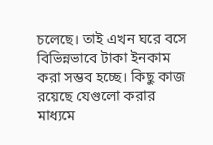চলেছে। তাই এখন ঘরে বসে বিভিন্নভাবে টাকা ইনকাম করা সম্ভব হচ্ছে। কিছু কাজ রয়েছে যেগুলো করার মাধ্যমে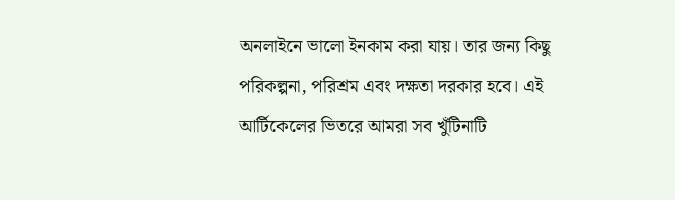অনলাইনে ভালো ইনকাম করা যায়। তার জন্য কিছু পরিকল্পনা, পরিশ্রম এবং দক্ষতা দরকার হবে। এই আর্টিকেলের ভিতরে আমরা সব খুঁটিনাটি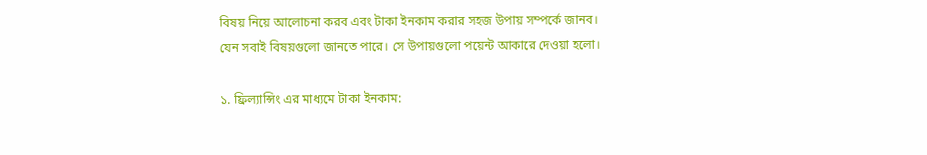বিষয় নিয়ে আলোচনা করব এবং টাকা ইনকাম করার সহজ উপায় সম্পর্কে জানব। যেন সবাই বিষয়গুলো জানতে পারে। সে উপায়গুলো পয়েন্ট আকারে দেওয়া হলো।

১. ফ্রিল্যান্সিং এর মাধ্যমে টাকা ইনকাম: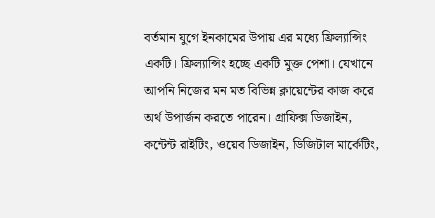বর্তমান যুগে ইনকামের উপায় এর মধ্যে ফ্রিল্যান্সিং একটি। ফ্রিল্যান্সিং হচ্ছে একটি মুক্ত পেশা। যেখানে আপনি নিজের মন মত বিভিন্ন ক্লায়েন্টের কাজ করে অর্থ উপার্জন করতে পারেন। গ্রাফিক্স ডিজাইন, কন্টেন্ট রাইটিং, ওয়েব ডিজাইন, ডিজিটাল মার্কেটিং,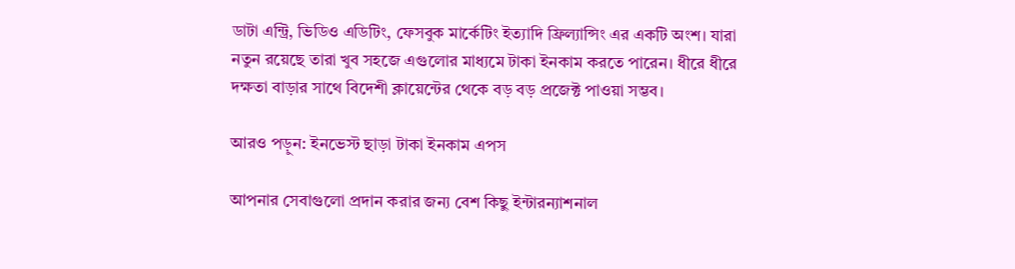ডাটা এন্ট্রি, ভিডিও এডিটিং, ফেসবুক মার্কেটিং ইত্যাদি ফ্রিল্যান্সিং এর একটি অংশ। যারা নতুন রয়েছে তারা খুব সহজে এগুলোর মাধ্যমে টাকা ইনকাম করতে পারেন। ধীরে ধীরে দক্ষতা বাড়ার সাথে বিদেশী ক্লায়েন্টের থেকে বড় বড় প্রজেক্ট পাওয়া সম্ভব।

আরও পড়ুন: ইনভেস্ট ছাড়া টাকা ইনকাম এপস

আপনার সেবাগুলো প্রদান করার জন্য বেশ কিছু ইন্টারন্যাশনাল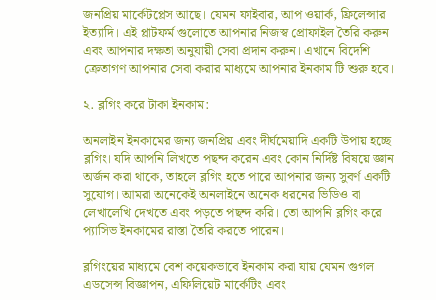জনপ্রিয় মার্কেটপ্লেস আছে। যেমন ফাইবার, আপ ওয়ার্ক, ফ্রিলেন্সার ইত্যাদি। এই প্লাটফর্ম গুলোতে আপনার নিজস্ব প্রোফাইল তৈরি করুন এবং আপনার দক্ষতা অনুযায়ী সেবা প্রদান করুন। এখানে বিদেশি ক্রেতাগণ আপনার সেবা করার মাধ্যমে আপনার ইনকাম টি শুরু হবে।

২. ব্লগিং করে টাকা ইনকাম:

অনলাইন ইনকামের জন্য জনপ্রিয় এবং দীর্ঘমেয়াদি একটি উপায় হচ্ছে ব্লগিং। যদি আপনি লিখতে পছন্দ করেন এবং কোন নির্দিষ্ট বিষয়ে জ্ঞান অর্জন করা থাকে, তাহলে ব্লগিং হতে পারে আপনার জন্য সুবর্ণ একটি সুযোগ। আমরা অনেকেই অনলাইনে অনেক ধরনের ভিডিও বা লেখালেখি দেখতে এবং পড়তে পছন্দ করি। তো আপনি ব্লগিং করে প্যাসিভ ইনকামের রাস্তা তৈরি করতে পারেন।

ব্লগিংয়ের মাধ্যমে বেশ কয়েকভাবে ইনকাম করা যায় যেমন গুগল এডসেন্স বিজ্ঞাপন, এফিলিয়েট মার্কেটিং এবং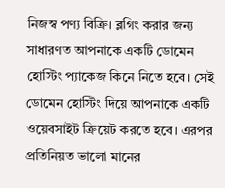নিজস্ব পণ্য বিক্রি। ব্লগিং করার জন্য সাধারণত আপনাকে একটি ডোমেন হোস্টিং প্যাকেজ কিনে নিতে হবে। সেই ডোমেন হোস্টিং দিয়ে আপনাকে একটি ওয়েবসাইট ক্রিয়েট করতে হবে। এরপর প্রতিনিয়ত ভালো মানের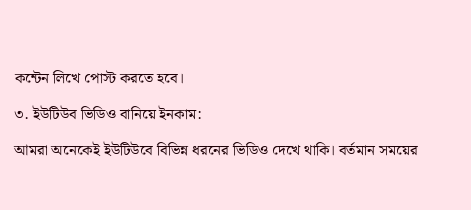কন্টেন লিখে পোস্ট করতে হবে।

৩. ইউটিউব ভিডিও বানিয়ে ইনকাম:

আমরা অনেকেই ইউটিউবে বিভিন্ন ধরনের ভিডিও দেখে থাকি। বর্তমান সময়ের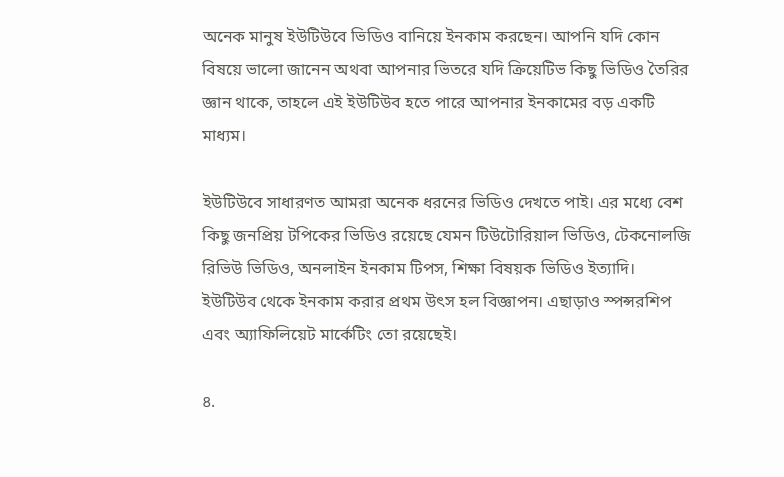অনেক মানুষ ইউটিউবে ভিডিও বানিয়ে ইনকাম করছেন। আপনি যদি কোন বিষয়ে ভালো জানেন অথবা আপনার ভিতরে যদি ক্রিয়েটিভ কিছু ভিডিও তৈরির জ্ঞান থাকে, তাহলে এই ইউটিউব হতে পারে আপনার ইনকামের বড় একটি মাধ্যম।

ইউটিউবে সাধারণত আমরা অনেক ধরনের ভিডিও দেখতে পাই। এর মধ্যে বেশ কিছু জনপ্রিয় টপিকের ভিডিও রয়েছে যেমন টিউটোরিয়াল ভিডিও, টেকনোলজি রিভিউ ভিডিও, অনলাইন ইনকাম টিপস, শিক্ষা বিষয়ক ভিডিও ইত্যাদি। ইউটিউব থেকে ইনকাম করার প্রথম উৎস হল বিজ্ঞাপন। এছাড়াও স্পন্সরশিপ এবং অ্যাফিলিয়েট মার্কেটিং তো রয়েছেই।

৪.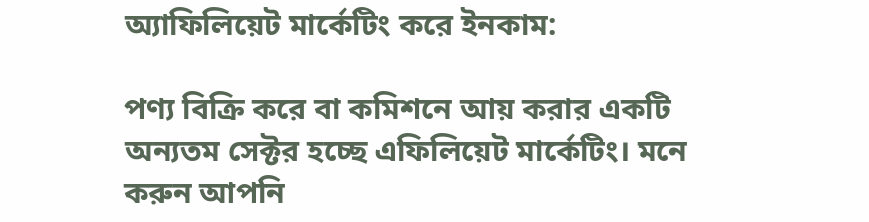অ্যাফিলিয়েট মার্কেটিং করে ইনকাম:

পণ্য বিক্রি করে বা কমিশনে আয় করার একটি অন্যতম সেক্টর হচ্ছে এফিলিয়েট মার্কেটিং। মনে করুন আপনি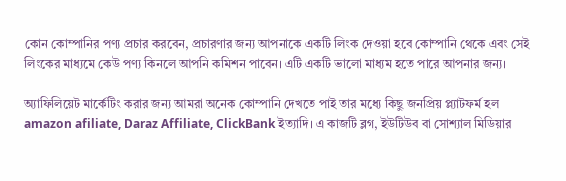কোন কোম্পানির পণ্য প্রচার করবেন, প্রচারণার জন্য আপনাকে একটি লিংক দেওয়া হবে কোম্পানি থেকে এবং সেই লিংকের মাধ্যমে কেউ পণ্য কিনলে আপনি কমিশন পাবেন। এটি একটি ভালো মাধ্যম হতে পারে আপনার জন্য।

অ্যাফিলিয়েট মার্কেটিং করার জন্য আমরা অনেক কোম্পানি দেখতে পাই তার মধ্যে কিছু জনপ্রিয় প্ল্যাটফর্ম হল amazon afiliate, Daraz Affiliate, ClickBank ইত্যাদি। এ কাজটি ব্লগ, ইউটিউব বা সোশ্যাল মিডিয়ার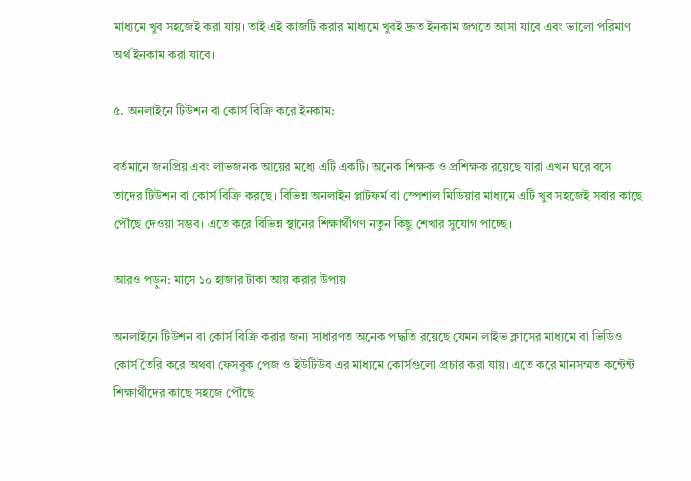মাধ্যমে খুব সহজেই করা যায়। তাই এই কাজটি করার মাধ্যমে খুবই দ্রুত ইনকাম জগতে আসা যাবে এবং ভালো পরিমাণ অর্থ ইনকাম করা যাবে।

৫. অনলাইনে টিউশন বা কোর্স বিক্রি করে ইনকাম:

বর্তমানে জনপ্রিয় এবং লাভজনক আয়ের মধ্যে এটি একটি। অনেক শিক্ষক ও প্রশিক্ষক রয়েছে যারা এখন ঘরে বসে তাদের টিউশন বা কোর্স বিক্রি করছে। বিভিন্ন অনলাইন প্লাটফর্ম বা স্পেশাল মিডিয়ার মাধ্যমে এটি খুব সহজেই সবার কাছে পৌঁছে দেওয়া সম্ভব। এতে করে বিভিন্ন স্থানের শিক্ষার্থীগণ নতুন কিছু শেখার সুযোগ পাচ্ছে।

আরও পড়ুন: মাসে ১০ হাজার টাকা আয় করার উপায়

অনলাইনে টিউশন বা কোর্স বিক্রি করার জন্য সাধারণত অনেক পদ্ধতি রয়েছে যেমন লাইভ ক্লাসের মাধ্যমে বা ভিডিও কোর্স তৈরি করে অথবা ফেসবুক পেজ ও ইউটিউব এর মাধ্যমে কোর্সগুলো প্রচার করা যায়। এতে করে মানসম্মত কন্টেন্ট শিক্ষার্থীদের কাছে সহজে পৌঁছে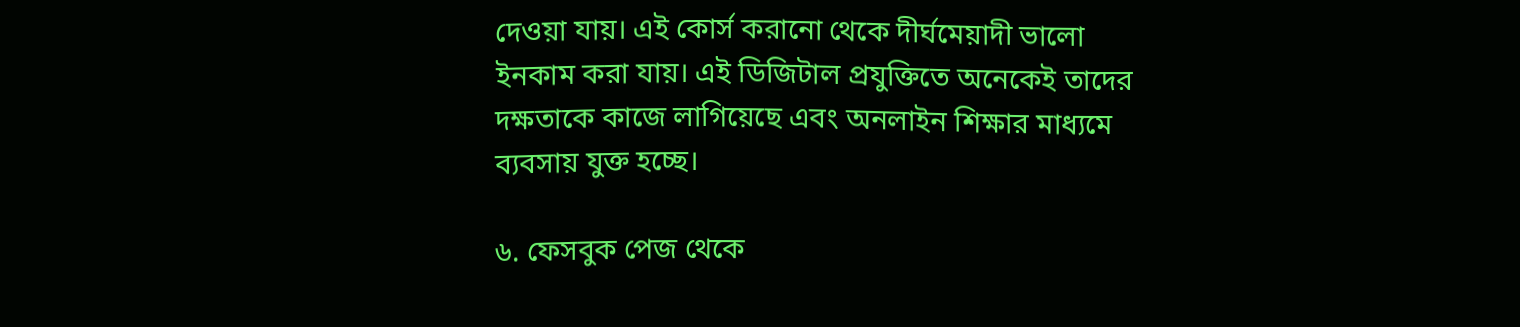দেওয়া যায়। এই কোর্স করানো থেকে দীর্ঘমেয়াদী ভালো ইনকাম করা যায়। এই ডিজিটাল প্রযুক্তিতে অনেকেই তাদের দক্ষতাকে কাজে লাগিয়েছে এবং অনলাইন শিক্ষার মাধ্যমে ব্যবসায় যুক্ত হচ্ছে।

৬. ফেসবুক পেজ থেকে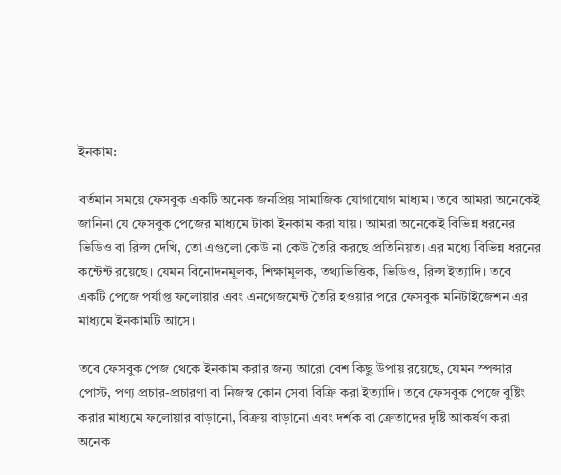ইনকাম:

বর্তমান সময়ে ফেসবুক একটি অনেক জনপ্রিয় সামাজিক যোগাযোগ মাধ্যম। তবে আমরা অনেকেই জানিনা যে ফেসবুক পেজের মাধ্যমে টাকা ইনকাম করা যায়। আমরা অনেকেই বিভিন্ন ধরনের ভিডিও বা রিল্স দেখি, তো এগুলো কেউ না কেউ তৈরি করছে প্রতিনিয়ত। এর মধ্যে বিভিন্ন ধরনের কন্টেন্ট রয়েছে। যেমন বিনোদনমূলক, শিক্ষামূলক, তথ্যভিত্তিক, ভিডিও, রিল্স ইত্যাদি। তবে একটি পেজে পর্যাপ্ত ফলোয়ার এবং এনগেজমেন্ট তৈরি হওয়ার পরে ফেসবুক মনিটাইজেশন এর মাধ্যমে ইনকামটি আসে।

তবে ফেসবুক পেজ থেকে ইনকাম করার জন্য আরো বেশ কিছু উপায় রয়েছে, যেমন স্পন্সার পোস্ট, পণ্য প্রচার-প্রচারণা বা নিজস্ব কোন সেবা বিক্রি করা ইত্যাদি। তবে ফেসবুক পেজে বুষ্টিং করার মাধ্যমে ফলোয়ার বাড়ানো, বিক্রয় বাড়ানো এবং দর্শক বা ক্রেতাদের দৃষ্টি আকর্ষণ করা অনেক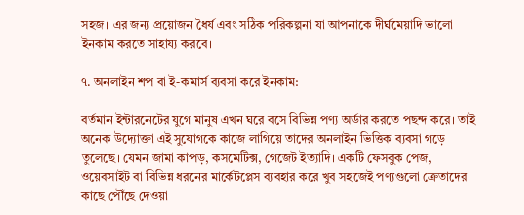সহজ। এর জন্য প্রয়োজন ধৈর্য এবং সঠিক পরিকল্পনা যা আপনাকে দীর্ঘমেয়াদি ভালো ইনকাম করতে সাহায্য করবে।

৭. অনলাইন শপ বা ই-কমার্স ব্যবসা করে ইনকাম:

বর্তমান ইন্টারনেটের যুগে মানুষ এখন ঘরে বসে বিভিন্ন পণ্য অর্ডার করতে পছন্দ করে। তাই অনেক উদ্যোক্তা এই সুযোগকে কাজে লাগিয়ে তাদের অনলাইন ভিত্তিক ব্যবসা গড়ে তুলেছে। যেমন জামা কাপড়, কসমেটিক্স, গেজেট ইত্যাদি। একটি ফেসবুক পেজ, ওয়েবসাইট বা বিভিন্ন ধরনের মার্কেটপ্লেস ব্যবহার করে খুব সহজেই পণ্যগুলো ক্রেতাদের কাছে পৌঁছে দেওয়া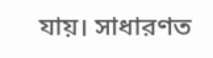যায়। সাধারণত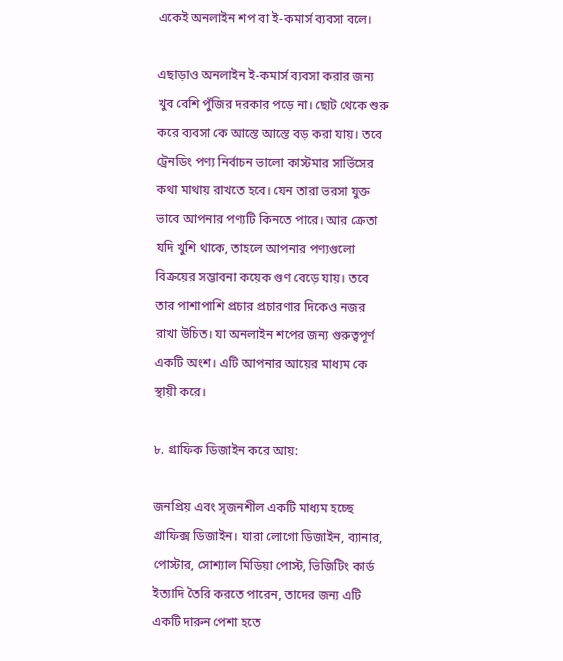একেই অনলাইন শপ বা ই-কমার্স ব্যবসা বলে।

এছাড়াও অনলাইন ই-কমার্স ব্যবসা করার জন্য খুব বেশি পুঁজির দরকার পড়ে না। ছোট থেকে শুরু করে ব্যবসা কে আস্তে আস্তে বড় করা যায়। তবে ট্রেনডিং পণ্য নির্বাচন ভালো কাস্টমার সার্ভিসের কথা মাথায় রাখতে হবে। যেন তারা ভরসা যুক্ত ভাবে আপনার পণ্যটি কিনতে পারে। আর ক্রেতা যদি খুশি থাকে, তাহলে আপনার পণ্যগুলো বিক্রয়ের সম্ভাবনা কয়েক গুণ বেড়ে যায়। তবে তার পাশাপাশি প্রচার প্রচারণার দিকেও নজর রাখা উচিত। যা অনলাইন শপের জন্য গুরুত্বপূর্ণ একটি অংশ। এটি আপনার আয়ের মাধ্যম কে স্থায়ী করে।

৮. গ্রাফিক ডিজাইন করে আয়:

জনপ্রিয় এবং সৃজনশীল একটি মাধ্যম হচ্ছে গ্রাফিক্স ডিজাইন। যারা লোগো ডিজাইন, ব্যানার, পোস্টার, সোশ্যাল মিডিয়া পোস্ট, ভিজিটিং কার্ড ইত্যাদি তৈরি করতে পারেন, তাদের জন্য এটি একটি দারুন পেশা হতে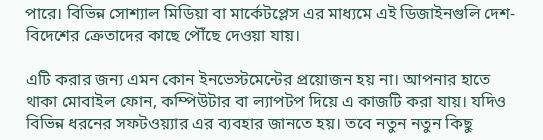পারে। বিভিন্ন সোশ্যাল মিডিয়া বা মার্কেটপ্লেস এর মাধ্যমে এই ডিজাইনগুলি দেশ-বিদেশের ক্রেতাদের কাছে পৌঁছে দেওয়া যায়।

এটি করার জন্য এমন কোন ইনভেস্টমেন্টের প্রয়োজন হয় না। আপনার হাতে থাকা মোবাইল ফোন, কম্পিউটার বা ল্যাপটপ দিয়ে এ কাজটি করা যায়। যদিও বিভিন্ন ধরনের সফটওয়্যার এর ব্যবহার জানতে হয়। তবে নতুন নতুন কিছু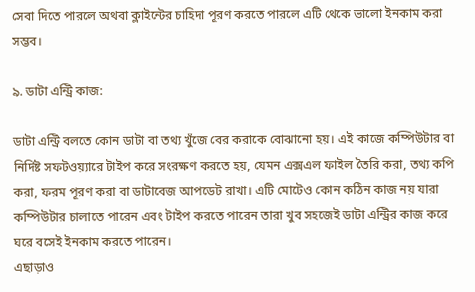সেবা দিতে পারলে অথবা ক্লাইন্টের চাহিদা পূরণ করতে পারলে এটি থেকে ভালো ইনকাম করা সম্ভব।

৯. ডাটা এন্ট্রি কাজ:

ডাটা এন্ট্রি বলতে কোন ডাটা বা তথ্য খুঁজে বের করাকে বোঝানো হয়। এই কাজে কম্পিউটার বা নির্দিষ্ট সফটওয়্যারে টাইপ করে সংরক্ষণ করতে হয়, যেমন এক্সএল ফাইল তৈরি করা, তথ্য কপি করা, ফরম পূরণ করা বা ডাটাবেজ আপডেট রাখা। এটি মোটেও কোন কঠিন কাজ নয় যারা কম্পিউটার চালাতে পারেন এবং টাইপ করতে পারেন তারা খুব সহজেই ডাটা এন্ট্রির কাজ করে ঘরে বসেই ইনকাম করতে পারেন।
এছাড়াও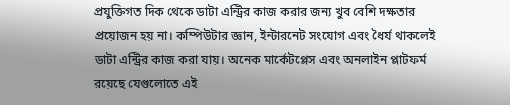প্রযুক্তিগত দিক থেকে ডাটা এন্ট্রির কাজ করার জন্য খুব বেশি দক্ষতার প্রয়োজন হয় না। কম্পিউটার জ্ঞান, ইন্টারনেট সংযোগ এবং ধৈর্য থাকলেই ডাটা এন্ট্রির কাজ করা যায়। অনেক মার্কেটপ্লেস এবং অনলাইন প্লাটফর্ম রয়েছে যেগুলোতে এই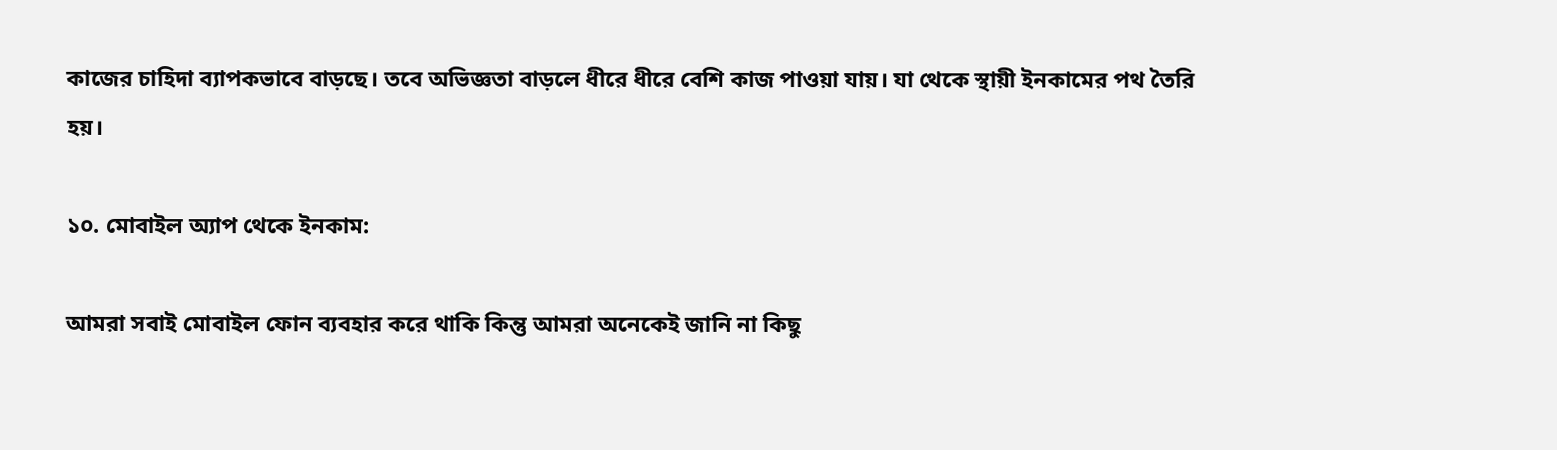কাজের চাহিদা ব্যাপকভাবে বাড়ছে। তবে অভিজ্ঞতা বাড়লে ধীরে ধীরে বেশি কাজ পাওয়া যায়। যা থেকে স্থায়ী ইনকামের পথ তৈরি হয়।

১০. মোবাইল অ্যাপ থেকে ইনকাম:

আমরা সবাই মোবাইল ফোন ব্যবহার করে থাকি কিন্তু আমরা অনেকেই জানি না কিছু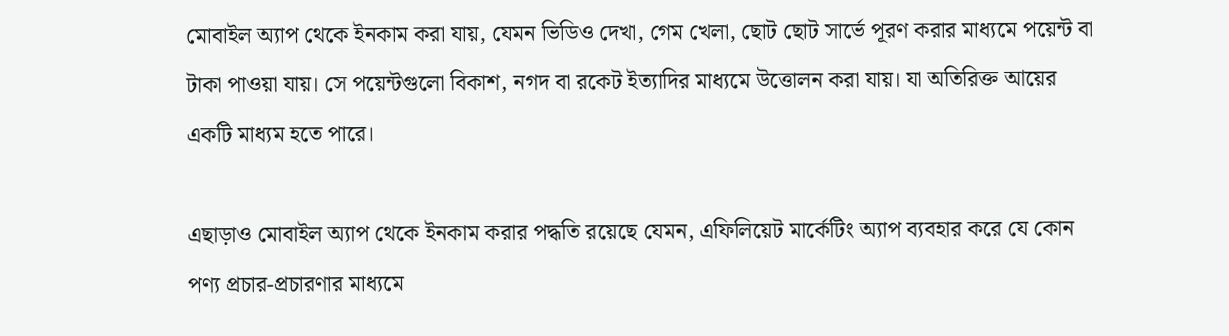মোবাইল অ্যাপ থেকে ইনকাম করা যায়, যেমন ভিডিও দেখা, গেম খেলা, ছোট ছোট সার্ভে পূরণ করার মাধ্যমে পয়েন্ট বা টাকা পাওয়া যায়। সে পয়েন্টগুলো বিকাশ, নগদ বা রকেট ইত্যাদির মাধ্যমে উত্তোলন করা যায়। যা অতিরিক্ত আয়ের একটি মাধ্যম হতে পারে।

এছাড়াও মোবাইল অ্যাপ থেকে ইনকাম করার পদ্ধতি রয়েছে যেমন, এফিলিয়েট মার্কেটিং অ্যাপ ব্যবহার করে যে কোন পণ্য প্রচার-প্রচারণার মাধ্যমে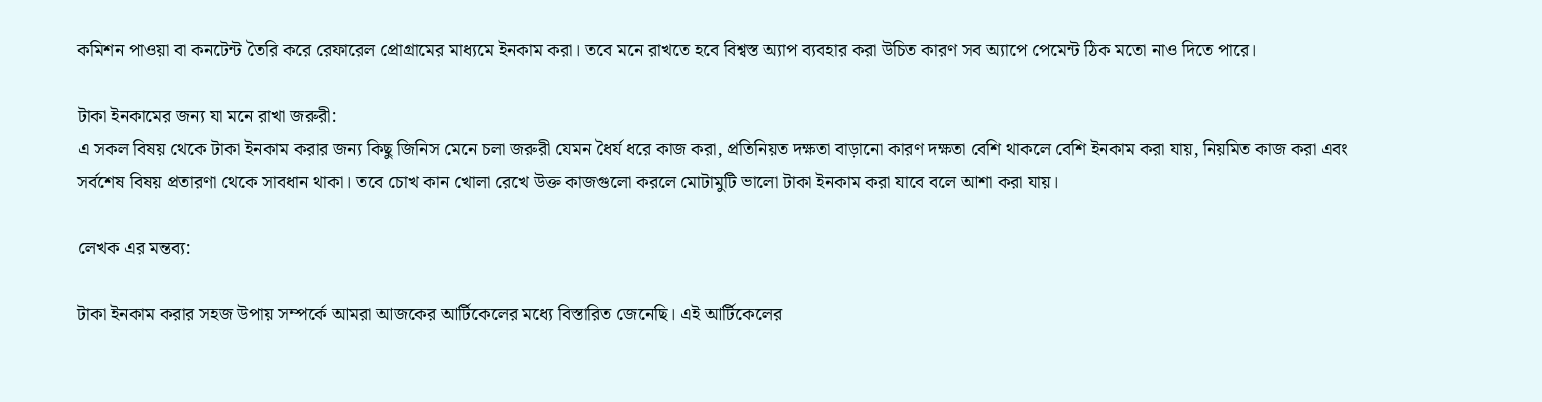কমিশন পাওয়া বা কনটেন্ট তৈরি করে রেফারেল প্রোগ্রামের মাধ্যমে ইনকাম করা। তবে মনে রাখতে হবে বিশ্বস্ত অ্যাপ ব্যবহার করা উচিত কারণ সব অ্যাপে পেমেন্ট ঠিক মতো নাও দিতে পারে।

টাকা ইনকামের জন্য যা মনে রাখা জরুরী:
এ সকল বিষয় থেকে টাকা ইনকাম করার জন্য কিছু জিনিস মেনে চলা জরুরী যেমন ধৈর্য ধরে কাজ করা, প্রতিনিয়ত দক্ষতা বাড়ানো কারণ দক্ষতা বেশি থাকলে বেশি ইনকাম করা যায়, নিয়মিত কাজ করা এবং সর্বশেষ বিষয় প্রতারণা থেকে সাবধান থাকা। তবে চোখ কান খোলা রেখে উক্ত কাজগুলো করলে মোটামুটি ভালো টাকা ইনকাম করা যাবে বলে আশা করা যায়।

লেখক এর মন্তব্য:

টাকা ইনকাম করার সহজ উপায় সম্পর্কে আমরা আজকের আর্টিকেলের মধ্যে বিস্তারিত জেনেছি। এই আর্টিকেলের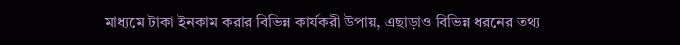মাধ্যমে টাকা ইনকাম করার বিভিন্ন কার্যকরী উপায়, এছাড়াও বিভিন্ন ধরনের তথ্য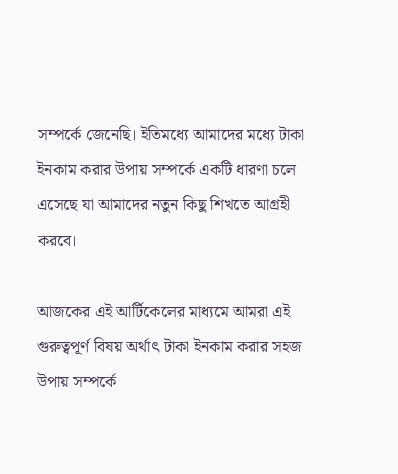সম্পর্কে জেনেছি। ইতিমধ্যে আমাদের মধ্যে টাকা ইনকাম করার উপায় সম্পর্কে একটি ধারণা চলে এসেছে যা আমাদের নতুন কিছু শিখতে আগ্রহী করবে।

আজকের এই আর্টিকেলের মাধ্যমে আমরা এই গুরুত্বপূর্ণ বিষয় অর্থাৎ টাকা ইনকাম করার সহজ উপায় সম্পর্কে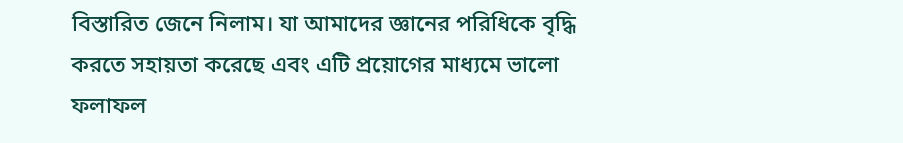বিস্তারিত জেনে নিলাম। যা আমাদের জ্ঞানের পরিধিকে বৃদ্ধি করতে সহায়তা করেছে এবং এটি প্রয়োগের মাধ্যমে ভালো ফলাফল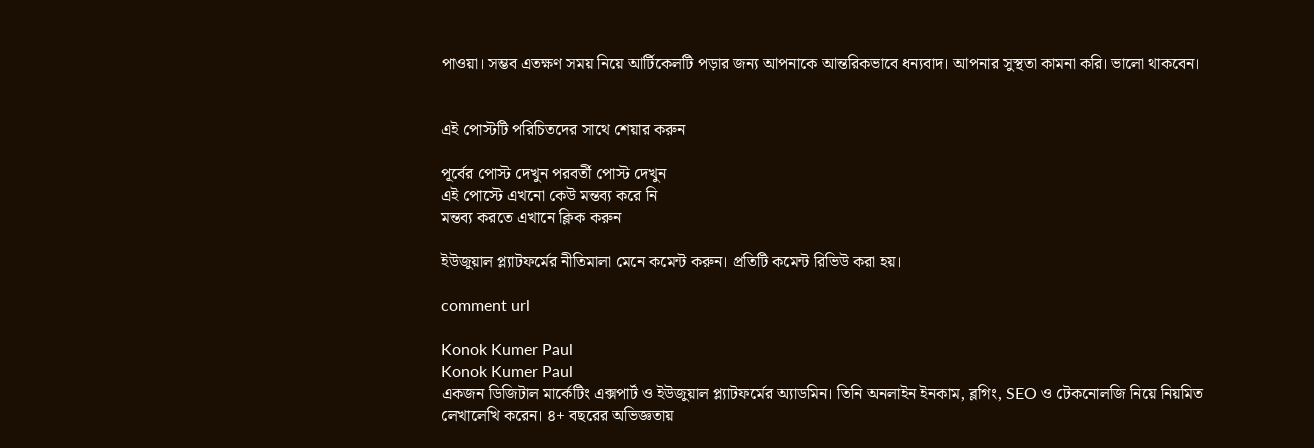পাওয়া। সম্ভব এতক্ষণ সময় নিয়ে আর্টিকেলটি পড়ার জন্য আপনাকে আন্তরিকভাবে ধন্যবাদ। আপনার সুস্থতা কামনা করি। ভালো থাকবেন।


এই পোস্টটি পরিচিতদের সাথে শেয়ার করুন

পূর্বের পোস্ট দেখুন পরবর্তী পোস্ট দেখুন
এই পোস্টে এখনো কেউ মন্তব্য করে নি
মন্তব্য করতে এখানে ক্লিক করুন

ইউজুয়াল প্ল্যাটফর্মের নীতিমালা মেনে কমেন্ট করুন। প্রতিটি কমেন্ট রিভিউ করা হয়।

comment url

Konok Kumer Paul
Konok Kumer Paul
একজন ডিজিটাল মার্কেটিং এক্সপার্ট ও ইউজুয়াল প্ল্যাটফর্মের অ্যাডমিন। তিনি অনলাইন ইনকাম, ব্লগিং, SEO ও টেকনোলজি নিয়ে নিয়মিত লেখালেখি করেন। ৪+ বছরের অভিজ্ঞতায়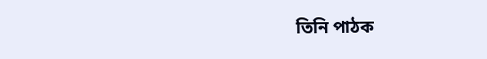তিনি পাঠক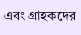এবং গ্রাহকদের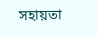সহায়তা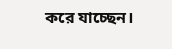করে যাচ্ছেন।